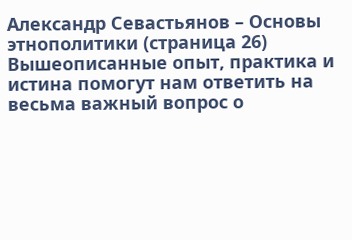Александр Севастьянов – Основы этнополитики (страница 26)
Вышеописанные опыт, практика и истина помогут нам ответить на весьма важный вопрос о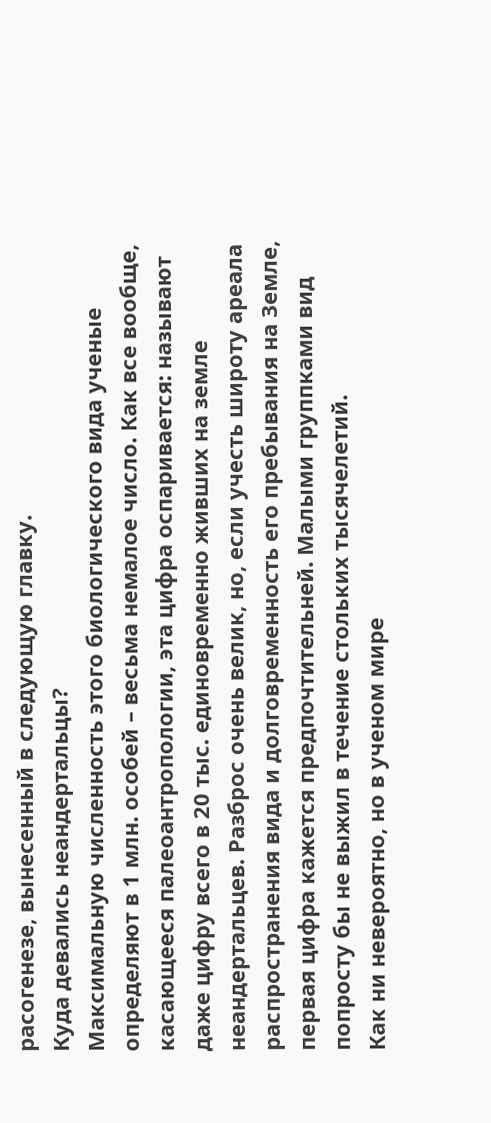расогенезе, вынесенный в следующую главку.
Куда девались неандертальцы?
Максимальную численность этого биологического вида ученые определяют в 1 млн. особей – весьма немалое число. Как все вообще, касающееся палеоантропологии, эта цифра оспаривается: называют даже цифру всего в 20 тыс. единовременно живших на земле неандертальцев. Разброс очень велик, но, если учесть широту ареала распространения вида и долговременность его пребывания на Земле, первая цифра кажется предпочтительней. Малыми группками вид попросту бы не выжил в течение стольких тысячелетий.
Как ни невероятно, но в ученом мире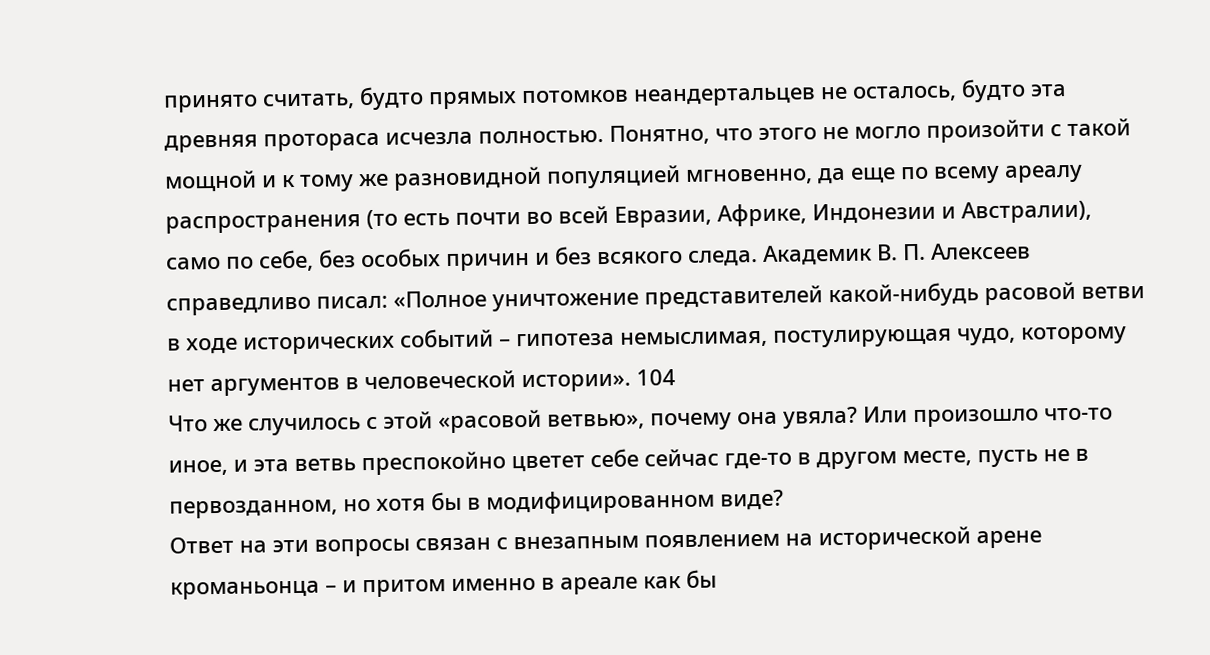принято считать, будто прямых потомков неандертальцев не осталось, будто эта древняя протораса исчезла полностью. Понятно, что этого не могло произойти с такой мощной и к тому же разновидной популяцией мгновенно, да еще по всему ареалу распространения (то есть почти во всей Евразии, Африке, Индонезии и Австралии), само по себе, без особых причин и без всякого следа. Академик В. П. Алексеев справедливо писал: «Полное уничтожение представителей какой-нибудь расовой ветви в ходе исторических событий – гипотеза немыслимая, постулирующая чудо, которому нет аргументов в человеческой истории». 104
Что же случилось с этой «расовой ветвью», почему она увяла? Или произошло что-то иное, и эта ветвь преспокойно цветет себе сейчас где-то в другом месте, пусть не в первозданном, но хотя бы в модифицированном виде?
Ответ на эти вопросы связан с внезапным появлением на исторической арене кроманьонца – и притом именно в ареале как бы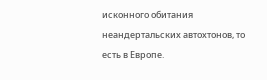исконного обитания неандертальских автохтонов, то есть в Европе.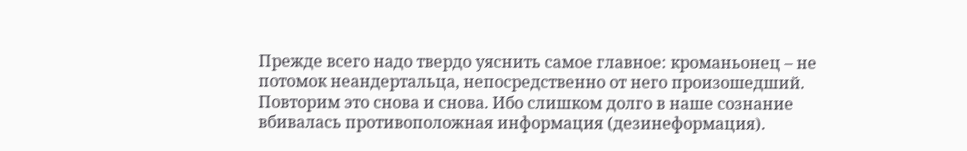Прежде всего надо твердо уяснить самое главное: кроманьонец – не потомок неандертальца, непосредственно от него произошедший. Повторим это снова и снова. Ибо слишком долго в наше сознание вбивалась противоположная информация (дезинеформация).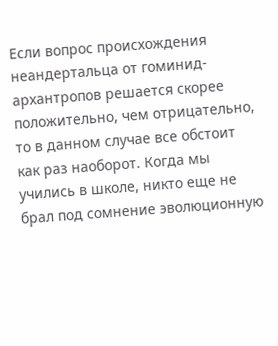Если вопрос происхождения неандертальца от гоминид-архантропов решается скорее положительно, чем отрицательно, то в данном случае все обстоит как раз наоборот. Когда мы учились в школе, никто еще не брал под сомнение эволюционную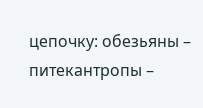цепочку: обезьяны – питекантропы –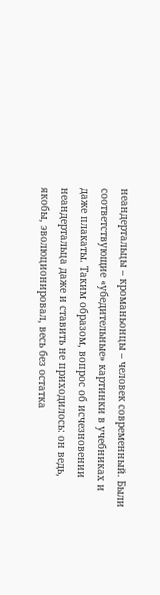неандертальцы – кроманьонцы – человек современный. Были соответствующие «убедительные» картинки в учебниках и даже плакаты. Таким образом, вопрос об исчезновении неандертальца даже и ставить не приходилось: он ведь, якобы, эволюционировал, весь без остатка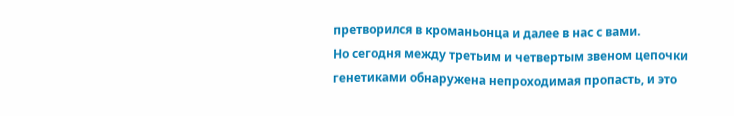претворился в кроманьонца и далее в нас с вами.
Но сегодня между третьим и четвертым звеном цепочки генетиками обнаружена непроходимая пропасть, и это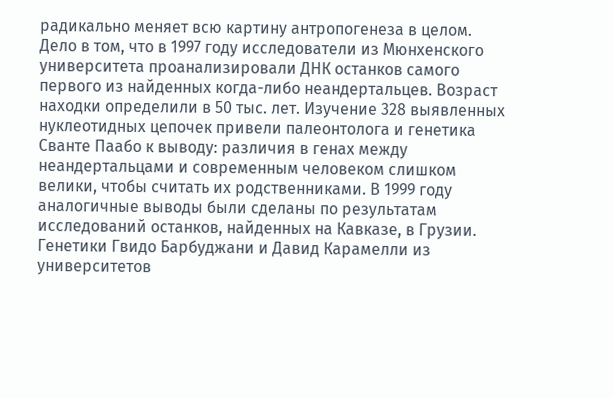радикально меняет всю картину антропогенеза в целом.
Дело в том, что в 1997 году исследователи из Мюнхенского университета проанализировали ДНК останков самого первого из найденных когда-либо неандертальцев. Возраст находки определили в 50 тыс. лет. Изучение 328 выявленных нуклеотидных цепочек привели палеонтолога и генетика Сванте Паабо к выводу: различия в генах между неандертальцами и современным человеком слишком велики, чтобы считать их родственниками. В 1999 году аналогичные выводы были сделаны по результатам исследований останков, найденных на Кавказе, в Грузии. Генетики Гвидо Барбуджани и Давид Карамелли из университетов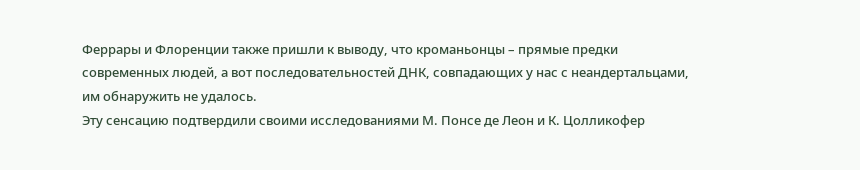Феррары и Флоренции также пришли к выводу, что кроманьонцы – прямые предки современных людей, а вот последовательностей ДНК, совпадающих у нас с неандертальцами, им обнаружить не удалось.
Эту сенсацию подтвердили своими исследованиями М. Понсе де Леон и К. Цолликофер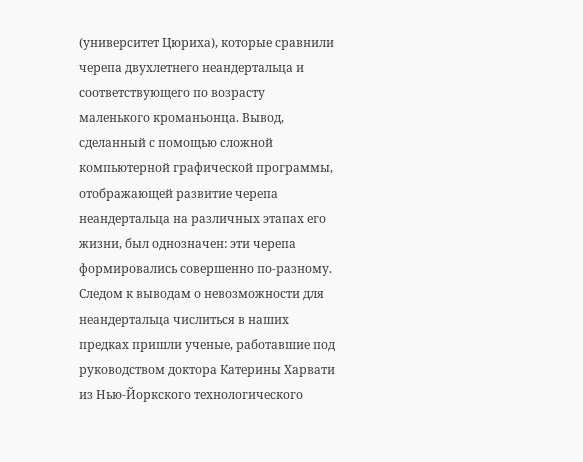(университет Цюриха), которые сравнили черепа двухлетнего неандертальца и соответствующего по возрасту маленького кроманьонца. Вывод, сделанный с помощью сложной компьютерной графической программы, отображающей развитие черепа неандертальца на различных этапах его жизни, был однозначен: эти черепа формировались совершенно по-разному.
Следом к выводам о невозможности для неандертальца числиться в наших предках пришли ученые, работавшие под руководством доктора Катерины Харвати из Нью-Йоркского технологического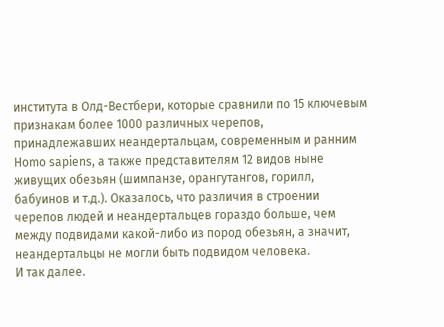института в Олд-Вестбери, которые сравнили по 15 ключевым признакам более 1000 различных черепов, принадлежавших неандертальцам, современным и ранним Homo sapiens, а также представителям 12 видов ныне живущих обезьян (шимпанзе, орангутангов, горилл, бабуинов и т.д.). Оказалось, что различия в строении черепов людей и неандертальцев гораздо больше, чем между подвидами какой-либо из пород обезьян, а значит, неандертальцы не могли быть подвидом человека.
И так далее.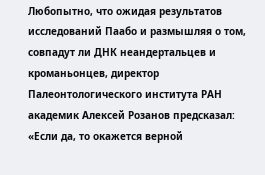Любопытно, что ожидая результатов исследований Паабо и размышляя о том, совпадут ли ДНК неандертальцев и кроманьонцев, директор Палеонтологического института РАН академик Алексей Розанов предсказал: «Если да, то окажется верной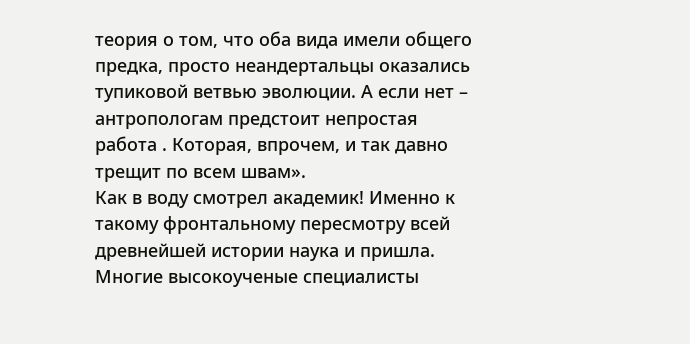теория о том, что оба вида имели общего предка, просто неандертальцы оказались тупиковой ветвью эволюции. А если нет – антропологам предстоит непростая работа . Которая, впрочем, и так давно трещит по всем швам».
Как в воду смотрел академик! Именно к такому фронтальному пересмотру всей древнейшей истории наука и пришла. Многие высокоученые специалисты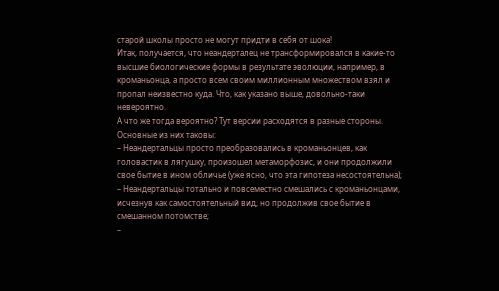старой школы просто не могут придти в себя от шока!
Итак, получается, что неандерталец не трансформировался в какие-то высшие биологические формы в результате эволюции, например, в кроманьонца, а просто всем своим миллионным множеством взял и пропал неизвестно куда. Что, как указано выше, довольно-таки невероятно.
А что же тогда вероятно? Тут версии расходятся в разные стороны. Основные из них таковы:
– Неандертальцы просто преобразовались в кроманьонцев, как головастик в лягушку, произошел метаморфозис, и они продолжили свое бытие в ином обличье (уже ясно, что эта гипотеза несостоятельна);
– Неандертальцы тотально и повсеместно смешались с кроманьонцами, исчезнув как самостоятельный вид, но продолжив свое бытие в смешанном потомстве;
–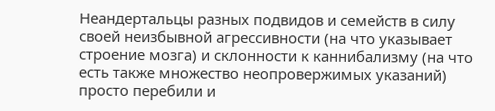Неандертальцы разных подвидов и семейств в силу своей неизбывной агрессивности (на что указывает строение мозга) и склонности к каннибализму (на что есть также множество неопровержимых указаний) просто перебили и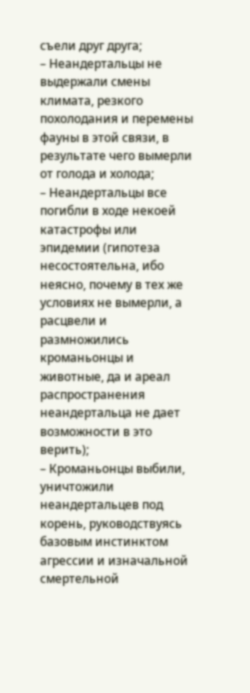съели друг друга;
– Неандертальцы не выдержали смены климата, резкого похолодания и перемены фауны в этой связи, в результате чего вымерли от голода и холода;
– Неандертальцы все погибли в ходе некоей катастрофы или эпидемии (гипотеза несостоятельна, ибо неясно, почему в тех же условиях не вымерли, а расцвели и размножились кроманьонцы и животные, да и ареал распространения неандертальца не дает возможности в это верить);
– Кроманьонцы выбили, уничтожили неандертальцев под корень, руководствуясь базовым инстинктом агрессии и изначальной смертельной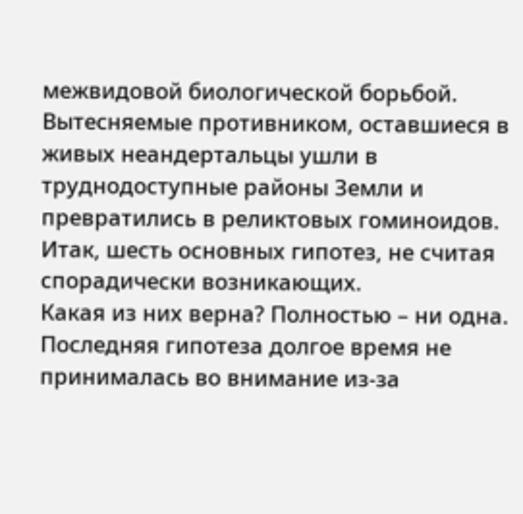межвидовой биологической борьбой. Вытесняемые противником, оставшиеся в живых неандертальцы ушли в труднодоступные районы Земли и превратились в реликтовых гоминоидов.
Итак, шесть основных гипотез, не считая спорадически возникающих.
Какая из них верна? Полностью – ни одна.
Последняя гипотеза долгое время не принималась во внимание из-за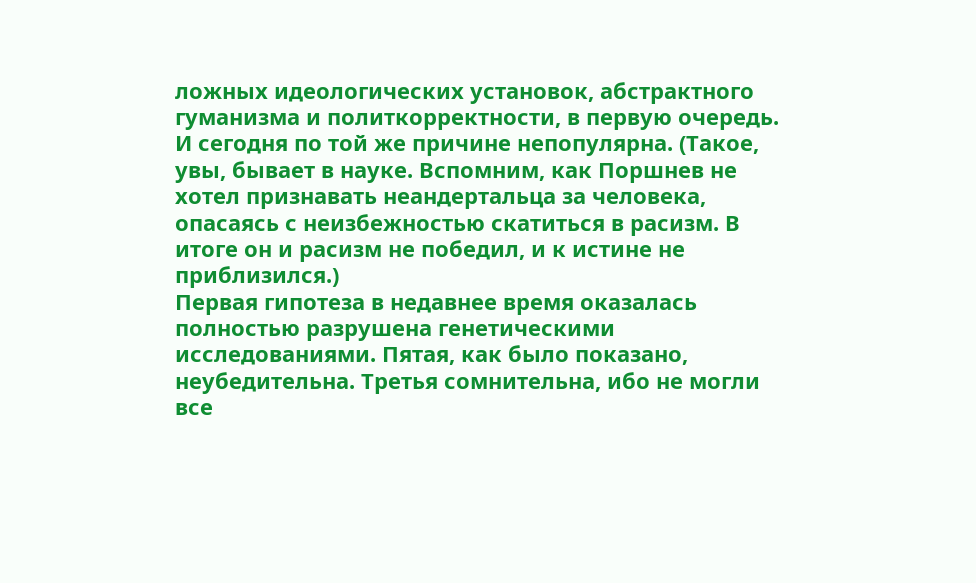ложных идеологических установок, абстрактного гуманизма и политкорректности, в первую очередь. И сегодня по той же причине непопулярна. (Такое, увы, бывает в науке. Вспомним, как Поршнев не хотел признавать неандертальца за человека, опасаясь с неизбежностью скатиться в расизм. В итоге он и расизм не победил, и к истине не приблизился.)
Первая гипотеза в недавнее время оказалась полностью разрушена генетическими исследованиями. Пятая, как было показано, неубедительна. Третья сомнительна, ибо не могли все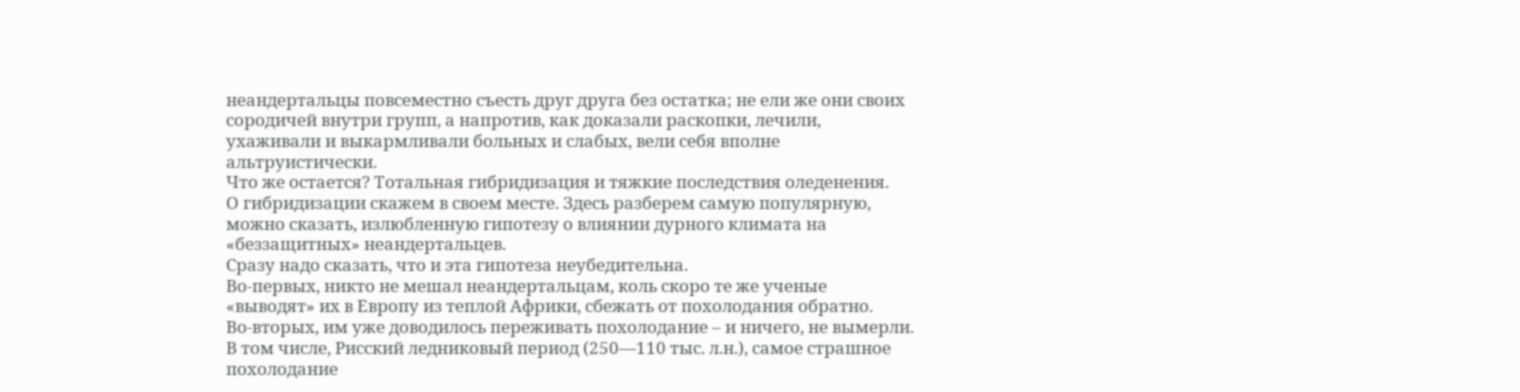неандертальцы повсеместно съесть друг друга без остатка; не ели же они своих сородичей внутри групп, а напротив, как доказали раскопки, лечили, ухаживали и выкармливали больных и слабых, вели себя вполне альтруистически.
Что же остается? Тотальная гибридизация и тяжкие последствия оледенения.
О гибридизации скажем в своем месте. Здесь разберем самую популярную, можно сказать, излюбленную гипотезу о влиянии дурного климата на «беззащитных» неандертальцев.
Сразу надо сказать, что и эта гипотеза неубедительна.
Во-первых, никто не мешал неандертальцам, коль скоро те же ученые «выводят» их в Европу из теплой Африки, сбежать от похолодания обратно.
Во-вторых, им уже доводилось переживать похолодание – и ничего, не вымерли. В том числе, Рисский ледниковый период (250—110 тыс. л.н.), самое страшное похолодание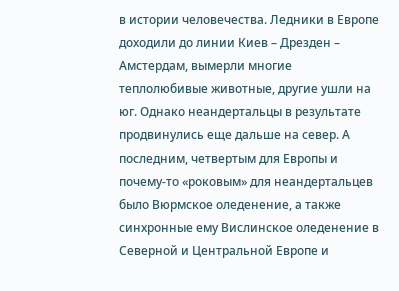в истории человечества. Ледники в Европе доходили до линии Киев – Дрезден – Амстердам, вымерли многие теплолюбивые животные, другие ушли на юг. Однако неандертальцы в результате продвинулись еще дальше на север. А последним, четвертым для Европы и почему-то «роковым» для неандертальцев было Вюрмское оледенение, а также синхронные ему Вислинское оледенение в Северной и Центральной Европе и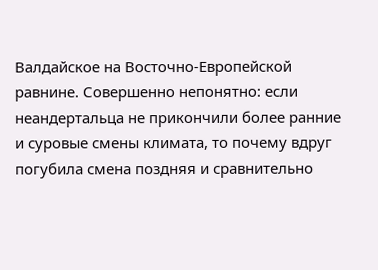Валдайское на Восточно-Европейской равнине. Совершенно непонятно: если неандертальца не прикончили более ранние и суровые смены климата, то почему вдруг погубила смена поздняя и сравнительно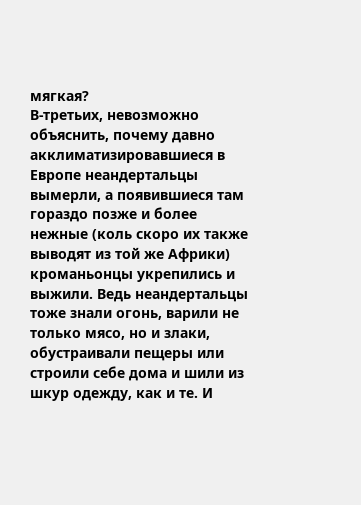мягкая?
В-третьих, невозможно объяснить, почему давно акклиматизировавшиеся в Европе неандертальцы вымерли, а появившиеся там гораздо позже и более нежные (коль скоро их также выводят из той же Африки) кроманьонцы укрепились и выжили. Ведь неандертальцы тоже знали огонь, варили не только мясо, но и злаки, обустраивали пещеры или строили себе дома и шили из шкур одежду, как и те. И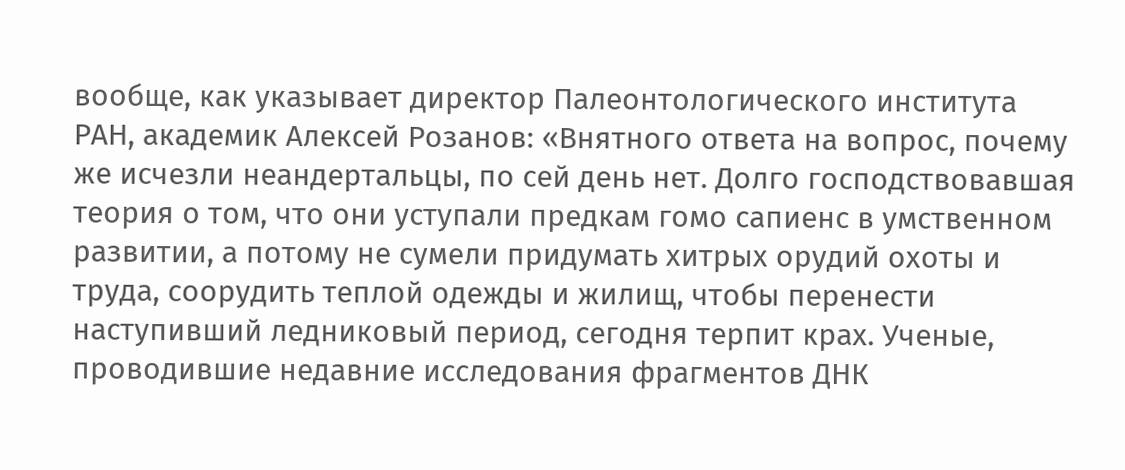вообще, как указывает директор Палеонтологического института РАН, академик Алексей Розанов: «Внятного ответа на вопрос, почему же исчезли неандертальцы, по сей день нет. Долго господствовавшая теория о том, что они уступали предкам гомо сапиенс в умственном развитии, а потому не сумели придумать хитрых орудий охоты и труда, соорудить теплой одежды и жилищ, чтобы перенести наступивший ледниковый период, сегодня терпит крах. Ученые, проводившие недавние исследования фрагментов ДНК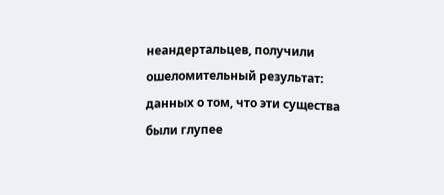неандертальцев, получили ошеломительный результат: данных о том, что эти существа были глупее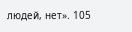людей, нет». 105